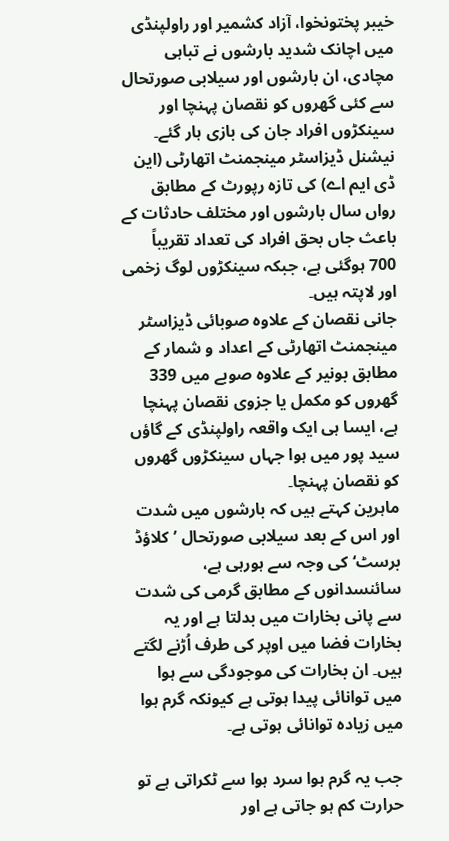خیبر پختونخوا، آزاد کشمیر اور راولپنڈی میں اچانک شدید بارشوں نے تباہی مچادی، ان بارشوں اور سیلابی صورتحال سے کئی گھروں کو نقصان پہنچا اور سینکڑوں افراد جان کی بازی ہار گئے۔
نیشنل ڈیزاسٹر مینجمنٹ اتھارٹی (این ڈی ایم اے) کی تازہ رپورٹ کے مطابق رواں سال بارشوں اور مختلف حادثات کے باعث جاں بحق افراد کی تعداد تقریباً 700 ہوگئی ہے، جبکہ سینکڑوں لوگ زخمی اور لاپتہ ہیں۔
جانی نقصان کے علاوہ صوبائی ڈیزاسٹر مینجمنٹ اتھارٹی کے اعداد و شمار کے مطابق بونیر کے علاوہ صوبے میں 339 گھروں کو مکمل یا جزوی نقصان پہنچا ہے، ایسا ہی ایک واقعہ راولپنڈی کے گاؤں سید پور میں ہوا جہاں سینکڑوں گھروں کو نقصان پہنچا۔
ماہرین کہتے ہیں کہ بارشوں میں شدت اور اس کے بعد سیلابی صورتحال ’کلاؤڈ برسٹ‘ کی وجہ سے ہورہی ہے، سائنسدانوں کے مطابق گرمی کی شدت سے پانی بخارات میں بدلتا ہے اور یہ بخارات فضا میں اوپر کی طرف اُڑنے لگتے ہیں۔ ان بخارات کی موجودگی سے ہوا میں توانائی پیدا ہوتی ہے کیونکہ گرم ہوا میں زیادہ توانائی ہوتی ہے۔

جب یہ گرم ہوا سرد ہوا سے ٹکراتی ہے تو حرارت کم ہو جاتی ہے اور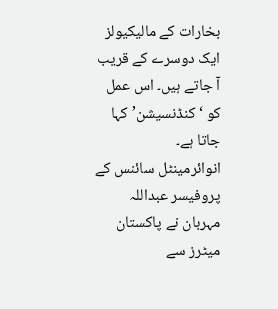بخارات کے مالیکیولز ایک دوسرے کے قریب آ جاتے ہیں۔ اس عمل کو ‘کنڈنسیشن’ کہا جاتا ہے۔
انوائرمینٹل سائنس کے پروفیسر عبداللہ مہربان نے پاکستان میٹرز سے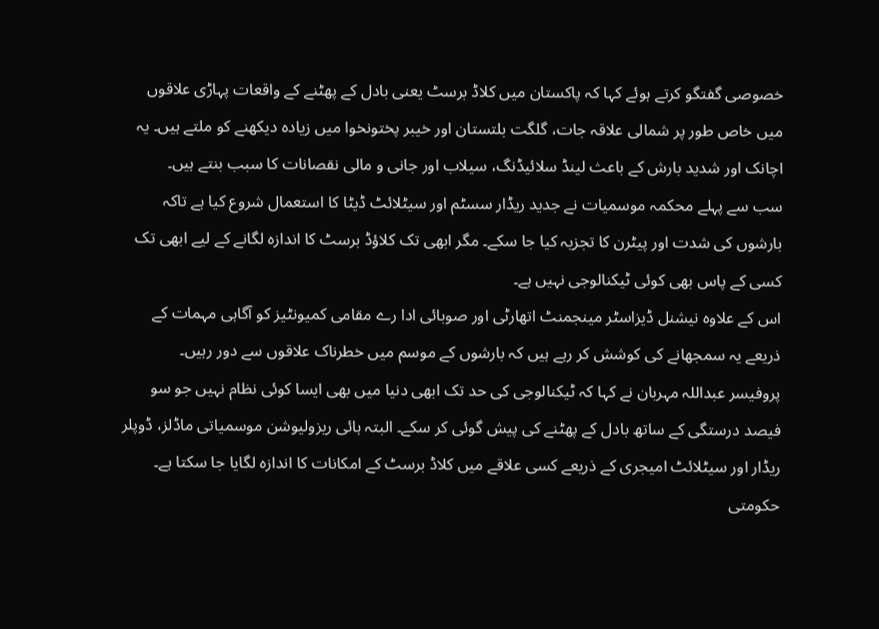خصوصی گفتگو کرتے ہوئے کہا کہ پاکستان میں کلاڈ برسٹ یعنی بادل کے پھٹنے کے واقعات پہاڑی علاقوں میں خاص طور پر شمالی علاقہ جات، گلگت بلتستان اور خیبر پختونخوا میں زیادہ دیکھنے کو ملتے ہیں۔ یہ اچانک اور شدید بارش کے باعث لینڈ سلائیڈنگ، سیلاب اور جانی و مالی نقصانات کا سبب بنتے ہیں۔
سب سے پہلے محکمہ موسمیات نے جدید ریڈار سسٹم اور سیٹلائٹ ڈیٹا کا استعمال شروع کیا ہے تاکہ بارشوں کی شدت اور پیٹرن کا تجزیہ کیا جا سکے۔ مگر ابھی تک کلاؤڈ برسٹ کا اندازہ لگانے کے لیے ابھی تک کسی کے پاس بھی کوئی ٹیکنالوجی نہیں ہے۔
اس کے علاوہ نیشنل ڈیزاسٹر مینجمنٹ اتھارٹی اور صوبائی ادا رے مقامی کمیونٹیز کو آگاہی مہمات کے ذریعے یہ سمجھانے کی کوشش کر رہے ہیں کہ بارشوں کے موسم میں خطرناک علاقوں سے دور رہیں۔
پروفیسر عبداللہ مہربان نے کہا کہ ٹیکنالوجی کی حد تک ابھی دنیا میں بھی ایسا کوئی نظام نہیں جو سو فیصد درستگی کے ساتھ بادل کے پھٹنے کی پیش گوئی کر سکے۔ البتہ ہائی ریزولیوشن موسمیاتی ماڈلز، ڈوپلر ریڈار اور سیٹلائٹ امیجری کے ذریعے کسی علاقے میں کلاڈ برسٹ کے امکانات کا اندازہ لگایا جا سکتا ہے۔
حکومتی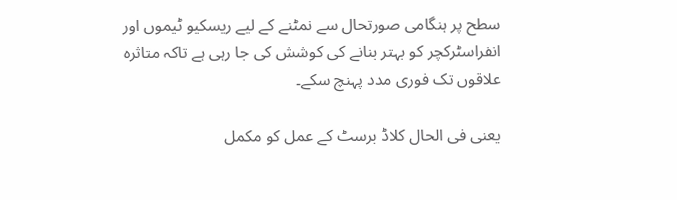سطح پر ہنگامی صورتحال سے نمٹنے کے لیے ریسکیو ٹیموں اور انفراسٹرکچر کو بہتر بنانے کی کوشش کی جا رہی ہے تاکہ متاثرہ علاقوں تک فوری مدد پہنچ سکے۔

یعنی فی الحال کلاڈ برسٹ کے عمل کو مکمل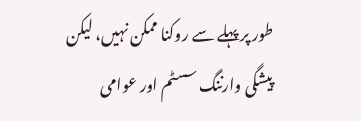طور پر پہلے سے روکنا ممکن نہیں، لیکن پیشگی وارننگ سسٹم اور عوامی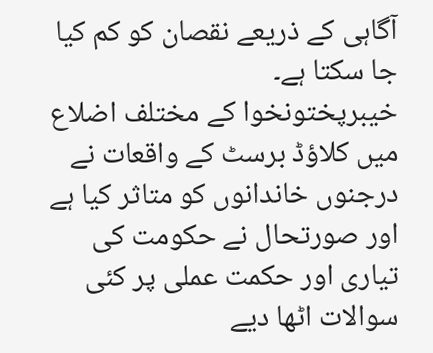آگاہی کے ذریعے نقصان کو کم کیا جا سکتا ہے۔
خیبرپختونخوا کے مختلف اضلاع میں کلاؤڈ برسٹ کے واقعات نے درجنوں خاندانوں کو متاثر کیا ہے اور صورتحال نے حکومت کی تیاری اور حکمت عملی پر کئی سوالات اٹھا دیے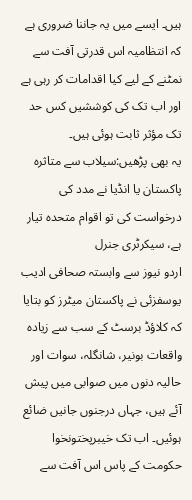ہیں۔ ایسے میں یہ جاننا ضروری ہے کہ انتظامیہ اس قدرتی آفت سے نمٹنے کے لیے کیا اقدامات کر رہی ہے اور اب تک کی کوششیں کس حد تک مؤثر ثابت ہوئی ہیں۔
یہ بھی پڑھیں:سیلاب سے متاثرہ پاکستان یا انڈیا نے مدد کی درخواست کی تو اقوام متحدہ تیار ہے، سیکرٹری جنرل
اردو نیوز سے وابستہ صحافی ادیب یوسفزئی نے پاکستان میٹرز کو بتایا کہ کلاؤڈ برسٹ کے سب سے زیادہ واقعات بونیر، شانگلہ، سوات اور حالیہ دنوں میں صوابی میں پیش آئے ہیں، جہاں درجنوں جانیں ضائع ہوئیں۔ اب تک خیبرپختونخوا حکومت کے پاس اس آفت سے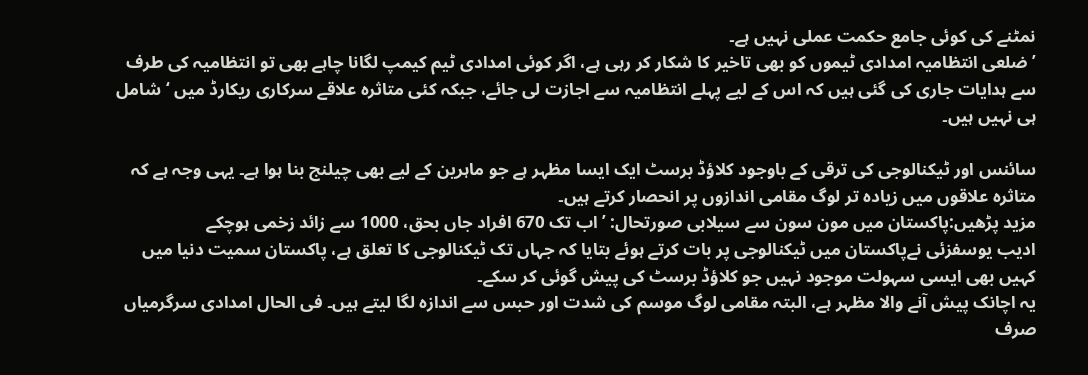نمٹنے کی کوئی جامع حکمت عملی نہیں ہے۔
’ضلعی انتظامیہ امدادی ٹیموں کو بھی تاخیر کا شکار کر رہی ہے، اگر کوئی امدادی ٹیم کیمپ لگانا چاہے بھی تو انتظامیہ کی طرف سے ہدایات جاری کی گئی ہیں کہ اس کے لیے پہلے انتظامیہ سے اجازت لی جائے، جبکہ کئی متاثرہ علاقے سرکاری ریکارڈ میں ‘شامل ہی نہیں ہیں۔

سائنس اور ٹیکنالوجی کی ترقی کے باوجود کلاؤڈ برسٹ ایک ایسا مظہر ہے جو ماہرین کے لیے بھی چیلنج بنا ہوا ہے۔ یہی وجہ ہے کہ متاثرہ علاقوں میں زیادہ تر لوگ مقامی اندازوں پر انحصار کرتے ہیں۔
مزید پڑھیں:پاکستان میں مون سون سے سیلابی صورتحال: ’اب تک 670 افراد جاں بحق، 1000 سے زائد زخمی ہوچکے
ادیب یوسفزئی نےپاکستان میں ٹیکنالوجی پر بات کرتے ہوئے بتایا کہ جہاں تک ٹیکنالوجی کا تعلق ہے، پاکستان سمیت دنیا میں کہیں بھی ایسی سہولت موجود نہیں جو کلاؤڈ برسٹ کی پیش گوئی کر سکے۔
یہ اچانک پیش آنے والا مظہر ہے، البتہ مقامی لوگ موسم کی شدت اور حبس سے اندازہ لگا لیتے ہیں۔ فی الحال امدادی سرگرمیاں صرف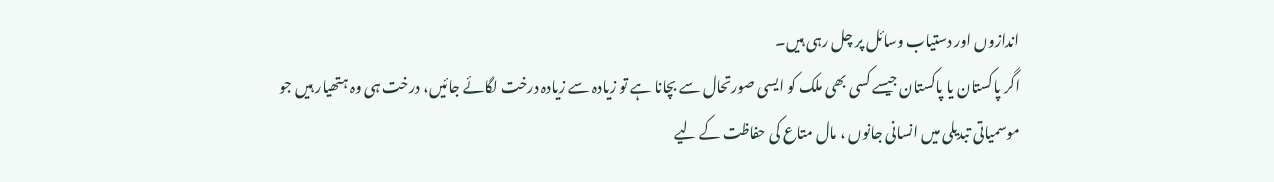اندازوں اور دستیاب وسائل پر چل رہی ہیں۔
اگر پاکستان یا پاکستان جیسے کسی بھی ملک کو ایسی صورتحال سے بچانا ہے تو زیادہ سے زیادہ درخت لگائے جائیں، درخت ہی وہ ہتھیار ہیں جو موسمیاتی تبدیلی میں انسانی جانوں ، مال متاع کی حفاظت کے لیے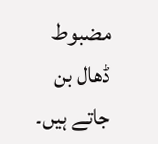مضبوط ڈھال بن جاتے ہیں۔